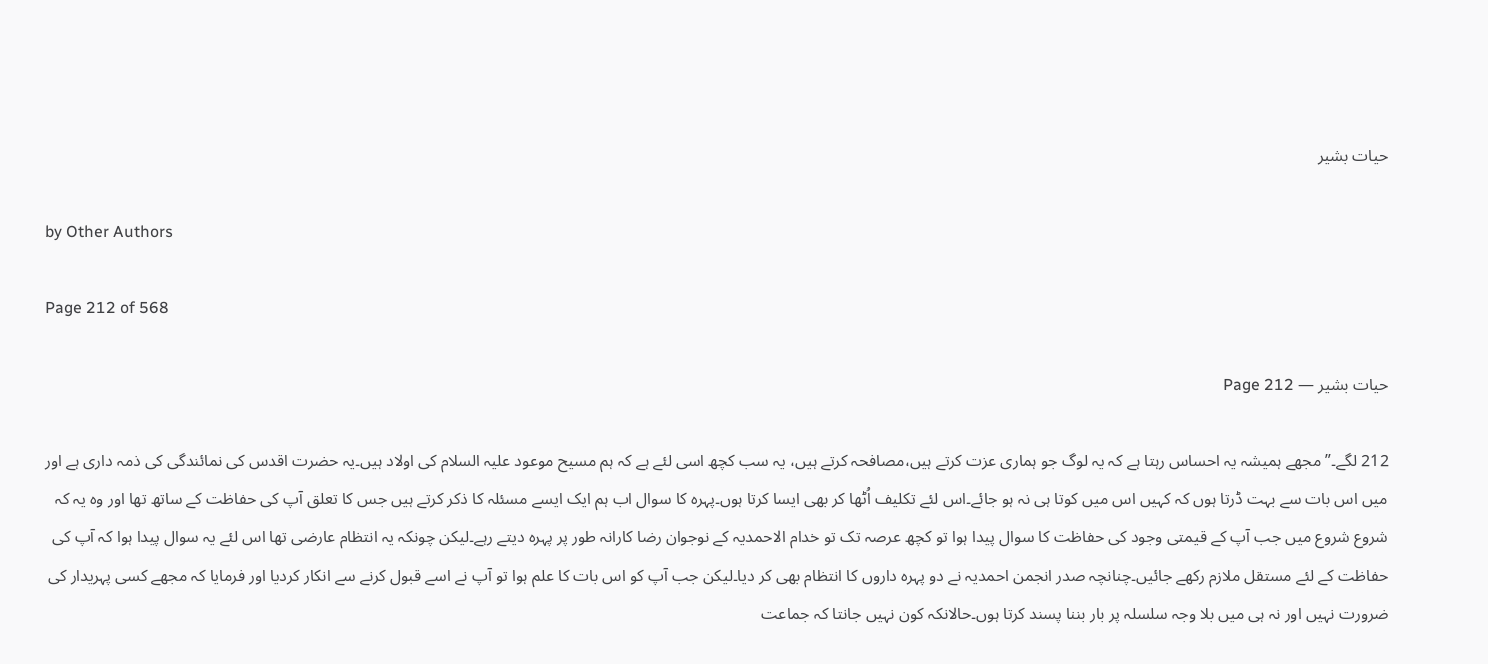حیات بشیر

by Other Authors

Page 212 of 568

حیات بشیر — Page 212

212 لگے۔” مجھے ہمیشہ یہ احساس رہتا ہے کہ یہ لوگ جو ہماری عزت کرتے ہیں،مصافحہ کرتے ہیں، یہ سب کچھ اسی لئے ہے کہ ہم مسیح موعود علیہ السلام کی اولاد ہیں۔یہ حضرت اقدس کی نمائندگی کی ذمہ داری ہے اور میں اس بات سے بہت ڈرتا ہوں کہ کہیں اس میں کوتا ہی نہ ہو جائے۔اس لئے تکلیف اُٹھا کر بھی ایسا کرتا ہوں۔پہرہ کا سوال اب ہم ایک ایسے مسئلہ کا ذکر کرتے ہیں جس کا تعلق آپ کی حفاظت کے ساتھ تھا اور وہ یہ کہ شروع شروع میں جب آپ کے قیمتی وجود کی حفاظت کا سوال پیدا ہوا تو کچھ عرصہ تک تو خدام الاحمدیہ کے نوجوان رضا کارانہ طور پر پہرہ دیتے رہے۔لیکن چونکہ یہ انتظام عارضی تھا اس لئے یہ سوال پیدا ہوا کہ آپ کی حفاظت کے لئے مستقل ملازم رکھے جائیں۔چنانچہ صدر انجمن احمدیہ نے دو پہرہ داروں کا انتظام بھی کر دیا۔لیکن جب آپ کو اس بات کا علم ہوا تو آپ نے اسے قبول کرنے سے انکار کردیا اور فرمایا کہ مجھے کسی پہریدار کی ضرورت نہیں اور نہ ہی میں بلا وجہ سلسلہ پر بار بننا پسند کرتا ہوں۔حالانکہ کون نہیں جانتا کہ جماعت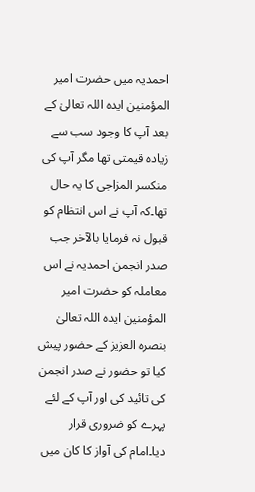احمدیہ میں حضرت امیر المؤمنین ایدہ اللہ تعالیٰ کے بعد آپ کا وجود سب سے زیادہ قیمتی تھا مگر آپ کی منکسر المزاجی کا یہ حال تھا۔کہ آپ نے اس انتظام کو قبول نہ فرمایا بالآخر جب صدر انجمن احمدیہ نے اس معاملہ کو حضرت امیر المؤمنین ایدہ اللہ تعالیٰ بنصرہ العزیز کے حضور پیش کیا تو حضور نے صدر انجمن کی تائید کی اور آپ کے لئے پہرے کو ضروری قرار دیا۔امام کی آواز کا کان میں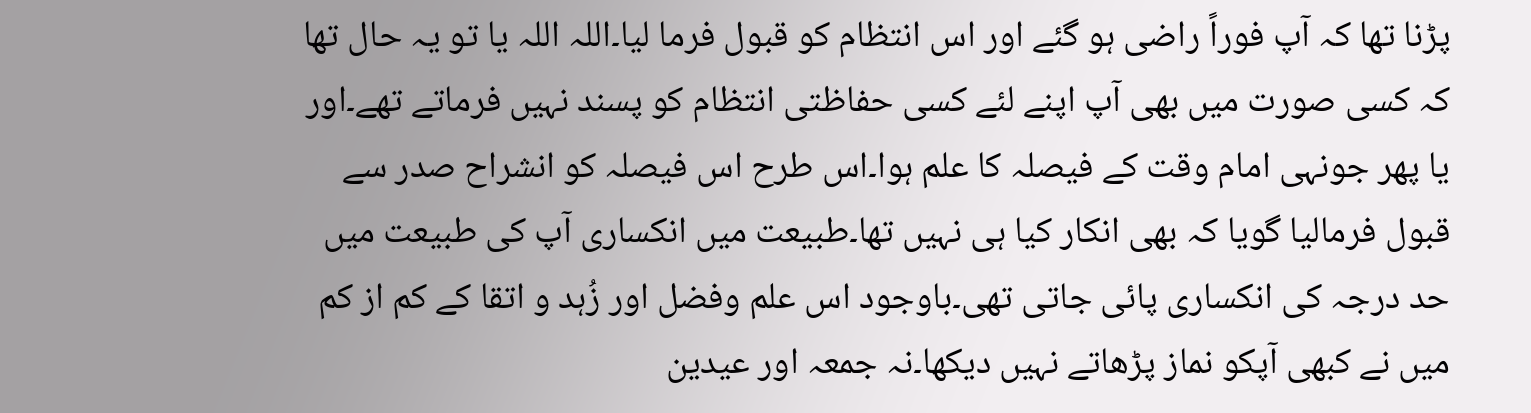پڑنا تھا کہ آپ فوراً راضی ہو گئے اور اس انتظام کو قبول فرما لیا۔اللہ اللہ یا تو یہ حال تھا کہ کسی صورت میں بھی آپ اپنے لئے کسی حفاظتی انتظام کو پسند نہیں فرماتے تھے۔اور یا پھر جونہی امام وقت کے فیصلہ کا علم ہوا۔اس طرح اس فیصلہ کو انشراح صدر سے قبول فرمالیا گویا کہ بھی انکار کیا ہی نہیں تھا۔طبیعت میں انکساری آپ کی طبیعت میں حد درجہ کی انکساری پائی جاتی تھی۔باوجود اس علم وفضل اور زُہد و اتقا کے کم از کم میں نے کبھی آپکو نماز پڑھاتے نہیں دیکھا۔نہ جمعہ اور عیدین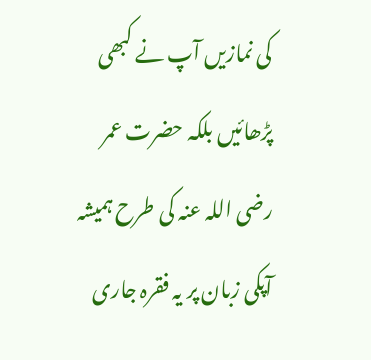کی نمازیں آپ نے کبھی پڑھائیں بلکہ حضرت عمر رضی اللہ عنہ کی طرح ہمیشہ آپکی زبان پر یہ فقرہ جاری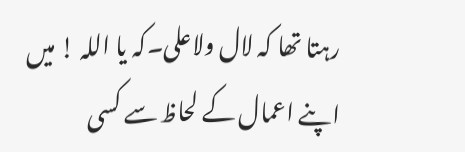رہتا تھا کہ لال ولاعلی۔کہ یا اللہ ! میں اپنے اعمال کے لحاظ سے کسی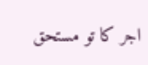اجر کا تو مستحق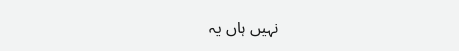نہیں ہاں یہ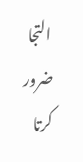التجا ضرور کرتا